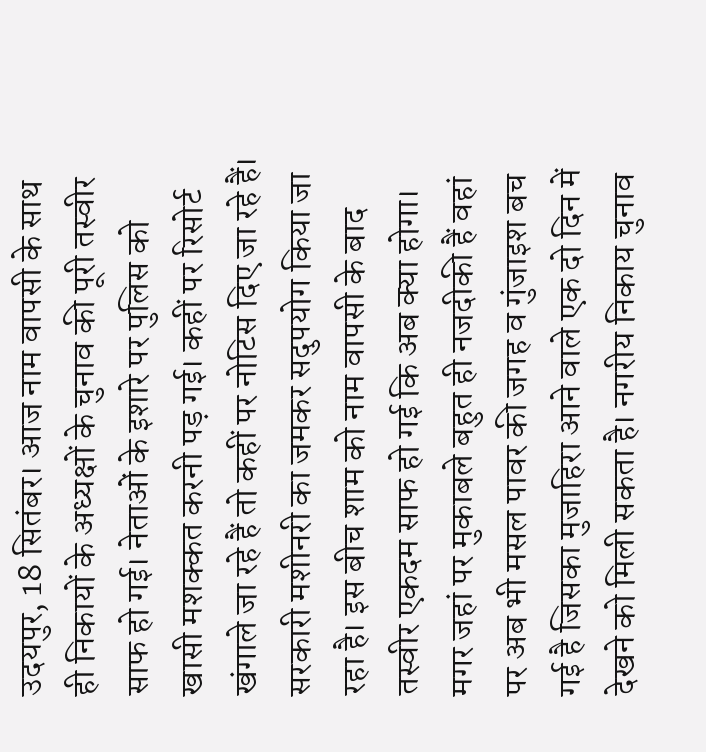उदयपुर, 18 सितंबर। आज नाम वापसी के साथ ही निकायों के अध्यक्षों के चुनाव की पूरी तस्वीर साफ हो गई। नेताओं के इशारे पर पुलिस को खासी मशक्कत करनी पड़ गई। कहीं पर रिसोर्ट खंगाले जा रहे हैं तो कहीं पर नोटिस दिए जा रहे हैं। सरकारी मशीनरी का जमकर सदुपयोग किया जा रहा है। इस बीच शाम को नाम वापसी के बाद तस्वीर एकदम साफ हो गई कि अब क्या होगा। मगर जहां पर मुकाबले बहुत ही नजदीकी हैं वहां पर अब भी मसल पावर की जगह व गुंजाइश बच गई है जिसका मुजाहिरा आने वाले एक दो दिन में देखने को मिली सकता है। नगरीय निकाय चुनाव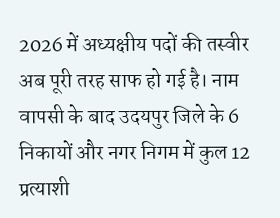2026 में अध्यक्षीय पदों की तस्वीर अब पूरी तरह साफ हो गई है। नाम वापसी के बाद उदयपुर जिले के 6 निकायों और नगर निगम में कुल 12 प्रत्याशी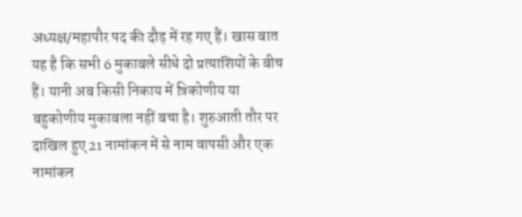अध्यक्ष/महापौर पद की दौड़ में रह गए हैं। खास बात यह है कि सभी 6 मुकाबले सीधे दो प्रत्याशियों के बीच हैं। यानी अब किसी निकाय में त्रिकोणीय या बहुकोणीय मुकाबला नहीं बचा है। शुरुआती तौर पर दाखिल हुए 21 नामांकन में से नाम वापसी और एक नामांकन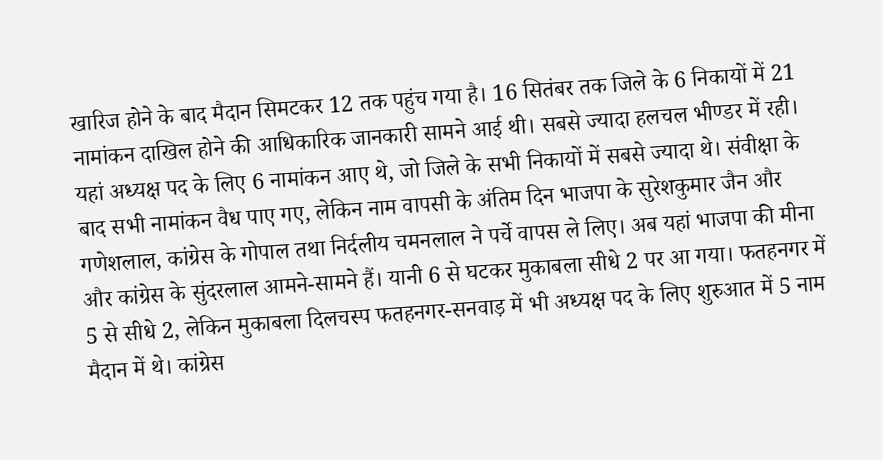खारिज होने के बाद मैदान सिमटकर 12 तक पहुंच गया है। 16 सितंबर तक जिले के 6 निकायों में 21 नामांकन दाखिल होने की आधिकारिक जानकारी सामने आई थी। सबसे ज्यादा हलचल भीण्डर में रही। यहां अध्यक्ष पद के लिए 6 नामांकन आए थे, जो जिले के सभी निकायों में सबसे ज्यादा थे। संवीक्षा के बाद सभी नामांकन वैध पाए गए, लेकिन नाम वापसी के अंतिम दिन भाजपा के सुरेशकुमार जैन और गणेशलाल, कांग्रेस के गोपाल तथा निर्दलीय चमनलाल ने पर्चे वापस ले लिए। अब यहां भाजपा की मीना और कांग्रेस के सुंदरलाल आमने-सामने हैं। यानी 6 से घटकर मुकाबला सीधे 2 पर आ गया। फतहनगर में 5 से सीधे 2, लेकिन मुकाबला दिलचस्प फतहनगर-सनवाड़ में भी अध्यक्ष पद के लिए शुरुआत में 5 नाम मैदान में थे। कांग्रेस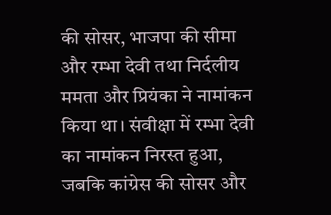की सोसर, भाजपा की सीमा और रम्भा देवी तथा निर्दलीय ममता और प्रियंका ने नामांकन किया था। संवीक्षा में रम्भा देवी का नामांकन निरस्त हुआ, जबकि कांग्रेस की सोसर और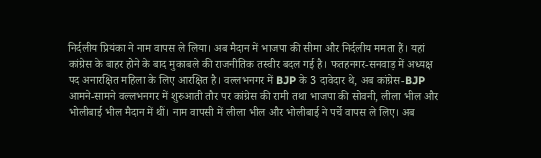निर्दलीय प्रियंका ने नाम वापस ले लिया। अब मैदान में भाजपा की सीमा और निर्दलीय ममता हैं। यहां कांग्रेस के बाहर होने के बाद मुकाबले की राजनीतिक तस्वीर बदल गई है। फतहनगर-सनवाड़ में अध्यक्ष पद अनारक्षित महिला के लिए आरक्षित है। वल्लभनगर में BJP के 3 दावेदार थे, अब कांग्रेस-BJP आमने-सामने वल्लभनगर में शुरुआती तौर पर कांग्रेस की रामी तथा भाजपा की सोवनी, लीला भील और भोलीबाई भील मैदान में थीं। नाम वापसी में लीला भील और भोलीबाई ने पर्चे वापस ले लिए। अब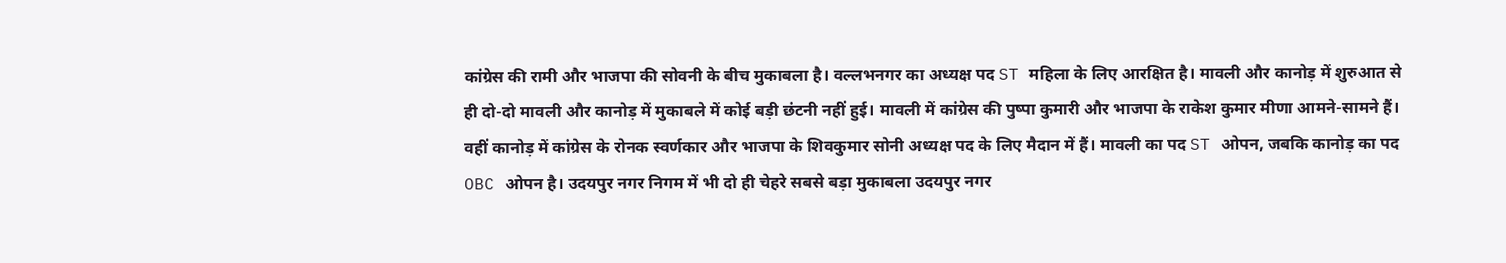कांग्रेस की रामी और भाजपा की सोवनी के बीच मुकाबला है। वल्लभनगर का अध्यक्ष पद ST महिला के लिए आरक्षित है। मावली और कानोड़ में शुरुआत से ही दो-दो मावली और कानोड़ में मुकाबले में कोई बड़ी छंटनी नहीं हुई। मावली में कांग्रेस की पुष्पा कुमारी और भाजपा के राकेश कुमार मीणा आमने-सामने हैं। वहीं कानोड़ में कांग्रेस के रोनक स्वर्णकार और भाजपा के शिवकुमार सोनी अध्यक्ष पद के लिए मैदान में हैं। मावली का पद ST ओपन, जबकि कानोड़ का पद OBC ओपन है। उदयपुर नगर निगम में भी दो ही चेहरे सबसे बड़ा मुकाबला उदयपुर नगर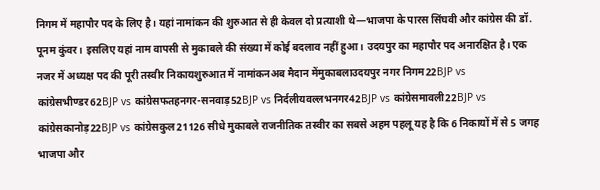निगम में महापौर पद के लिए है। यहां नामांकन की शुरुआत से ही केवल दो प्रत्याशी थे—भाजपा के पारस सिंघवी और कांग्रेस की डॉ. पूनम कुंवर। इसलिए यहां नाम वापसी से मुकाबले की संख्या में कोई बदलाव नहीं हुआ। उदयपुर का महापौर पद अनारक्षित है। एक नजर में अध्यक्ष पद की पूरी तस्वीर निकायशुरुआत में नामांकनअब मैदान मेंमुकाबलाउदयपुर नगर निगम22BJP vs कांग्रेसभीण्डर62BJP vs कांग्रेसफतहनगर-सनवाड़52BJP vs निर्दलीयवल्लभनगर42BJP vs कांग्रेसमावली22BJP vs कांग्रेसकानोड़22BJP vs कांग्रेसकुल21126 सीधे मुकाबले राजनीतिक तस्वीर का सबसे अहम पहलू यह है कि 6 निकायों में से 5 जगह भाजपा और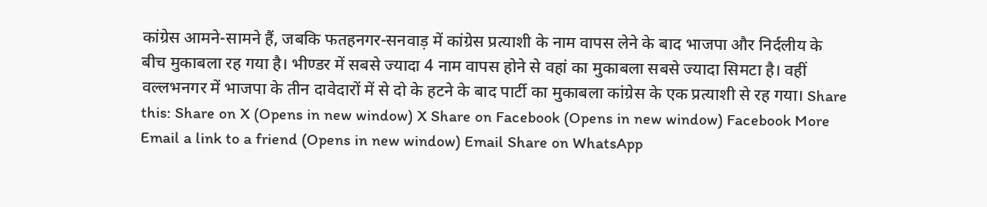कांग्रेस आमने-सामने हैं, जबकि फतहनगर-सनवाड़ में कांग्रेस प्रत्याशी के नाम वापस लेने के बाद भाजपा और निर्दलीय के बीच मुकाबला रह गया है। भीण्डर में सबसे ज्यादा 4 नाम वापस होने से वहां का मुकाबला सबसे ज्यादा सिमटा है। वहीं वल्लभनगर में भाजपा के तीन दावेदारों में से दो के हटने के बाद पार्टी का मुकाबला कांग्रेस के एक प्रत्याशी से रह गया। Share this: Share on X (Opens in new window) X Share on Facebook (Opens in new window) Facebook More Email a link to a friend (Opens in new window) Email Share on WhatsApp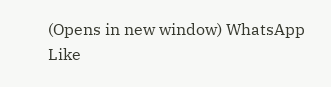(Opens in new window) WhatsApp Like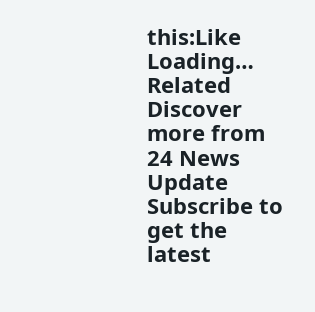this:Like Loading… Related Discover more from 24 News Update Subscribe to get the latest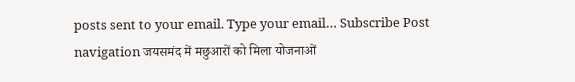posts sent to your email. Type your email… Subscribe Post navigation जयसमंद में मछुआरों को मिला योजनाओं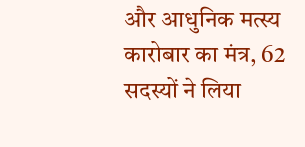और आधुनिक मत्स्य कारोबार का मंत्र, 62 सदस्यों ने लिया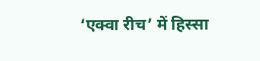‘एक्वा रीच’ में हिस्सा